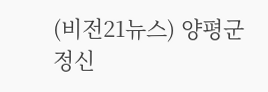(비전21뉴스) 양평군정신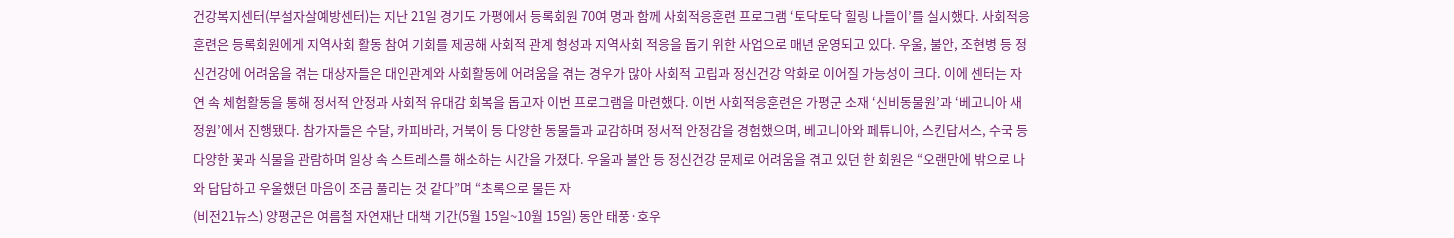건강복지센터(부설자살예방센터)는 지난 21일 경기도 가평에서 등록회원 70여 명과 함께 사회적응훈련 프로그램 ‘토닥토닥 힐링 나들이’를 실시했다. 사회적응훈련은 등록회원에게 지역사회 활동 참여 기회를 제공해 사회적 관계 형성과 지역사회 적응을 돕기 위한 사업으로 매년 운영되고 있다. 우울, 불안, 조현병 등 정신건강에 어려움을 겪는 대상자들은 대인관계와 사회활동에 어려움을 겪는 경우가 많아 사회적 고립과 정신건강 악화로 이어질 가능성이 크다. 이에 센터는 자연 속 체험활동을 통해 정서적 안정과 사회적 유대감 회복을 돕고자 이번 프로그램을 마련했다. 이번 사회적응훈련은 가평군 소재 ‘신비동물원’과 ‘베고니아 새정원’에서 진행됐다. 참가자들은 수달, 카피바라, 거북이 등 다양한 동물들과 교감하며 정서적 안정감을 경험했으며, 베고니아와 페튜니아, 스킨답서스, 수국 등 다양한 꽃과 식물을 관람하며 일상 속 스트레스를 해소하는 시간을 가졌다. 우울과 불안 등 정신건강 문제로 어려움을 겪고 있던 한 회원은 “오랜만에 밖으로 나와 답답하고 우울했던 마음이 조금 풀리는 것 같다”며 “초록으로 물든 자
(비전21뉴스) 양평군은 여름철 자연재난 대책 기간(5월 15일~10월 15일) 동안 태풍·호우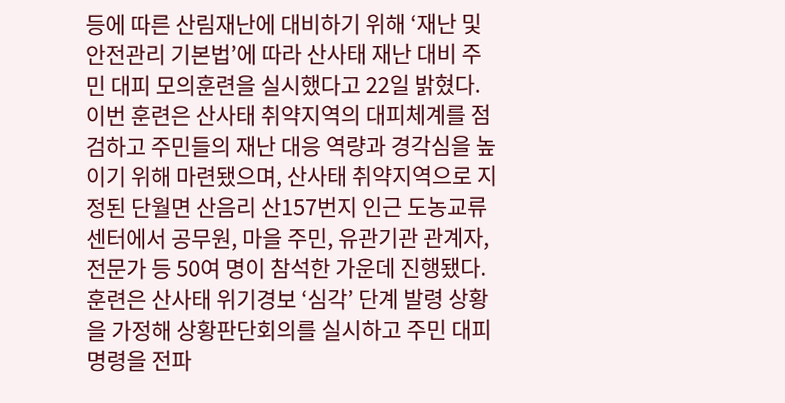등에 따른 산림재난에 대비하기 위해 ‘재난 및 안전관리 기본법’에 따라 산사태 재난 대비 주민 대피 모의훈련을 실시했다고 22일 밝혔다. 이번 훈련은 산사태 취약지역의 대피체계를 점검하고 주민들의 재난 대응 역량과 경각심을 높이기 위해 마련됐으며, 산사태 취약지역으로 지정된 단월면 산음리 산157번지 인근 도농교류센터에서 공무원, 마을 주민, 유관기관 관계자, 전문가 등 50여 명이 참석한 가운데 진행됐다. 훈련은 산사태 위기경보 ‘심각’ 단계 발령 상황을 가정해 상황판단회의를 실시하고 주민 대피 명령을 전파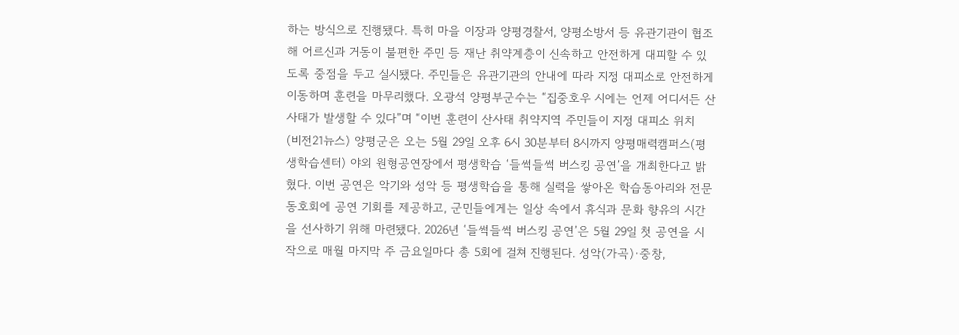하는 방식으로 진행됐다. 특히 마을 이장과 양평경찰서, 양평소방서 등 유관기관이 협조해 어르신과 거동이 불편한 주민 등 재난 취약계층이 신속하고 안전하게 대피할 수 있도록 중점을 두고 실시됐다. 주민들은 유관기관의 안내에 따라 지정 대피소로 안전하게 이동하며 훈련을 마무리했다. 오광석 양평부군수는 “집중호우 시에는 언제 어디서든 산사태가 발생할 수 있다”며 “이번 훈련이 산사태 취약지역 주민들이 지정 대피소 위치
(비전21뉴스) 양평군은 오는 5월 29일 오후 6시 30분부터 8시까지 양평매력캠퍼스(평생학습센터) 야외 원형공연장에서 평생학습 ‘들썩들썩 버스킹 공연’을 개최한다고 밝혔다. 이번 공연은 악기와 성악 등 평생학습을 통해 실력을 쌓아온 학습동아리와 전문 동호회에 공연 기회를 제공하고, 군민들에게는 일상 속에서 휴식과 문화 향유의 시간을 선사하기 위해 마련됐다. 2026년 ‘들썩들썩 버스킹 공연’은 5월 29일 첫 공연을 시작으로 매월 마지막 주 금요일마다 총 5회에 걸쳐 진행된다. 성악(가곡)·중창,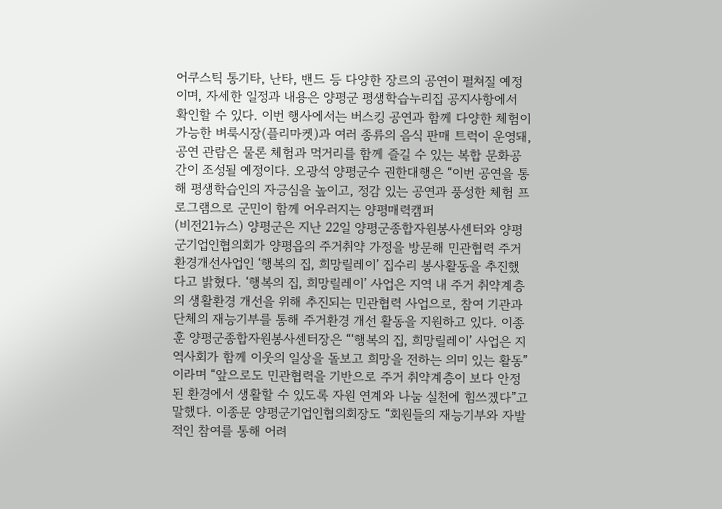어쿠스틱 통기타, 난타, 밴드 등 다양한 장르의 공연이 펼쳐질 예정이며, 자세한 일정과 내용은 양평군 평생학습누리집 공지사항에서 확인할 수 있다. 이번 행사에서는 버스킹 공연과 함께 다양한 체험이 가능한 벼룩시장(플리마켓)과 여러 종류의 음식 판매 트럭이 운영돼, 공연 관람은 물론 체험과 먹거리를 함께 즐길 수 있는 복합 문화공간이 조성될 예정이다. 오광석 양평군수 권한대행은 “이번 공연을 통해 평생학습인의 자긍심을 높이고, 정감 있는 공연과 풍성한 체험 프로그램으로 군민이 함께 어우러지는 양평매력캠퍼
(비전21뉴스) 양평군은 지난 22일 양평군종합자원봉사센터와 양평군기업인협의회가 양평읍의 주거취약 가정을 방문해 민관협력 주거환경개선사업인 ‘행복의 집, 희망릴레이’ 집수리 봉사활동을 추진했다고 밝혔다. ‘행복의 집, 희망릴레이’ 사업은 지역 내 주거 취약계층의 생활환경 개선을 위해 추진되는 민관협력 사업으로, 참여 기관과 단체의 재능기부를 통해 주거환경 개선 활동을 지원하고 있다. 이종훈 양평군종합자원봉사센터장은 “‘행복의 집, 희망릴레이’ 사업은 지역사회가 함께 이웃의 일상을 돌보고 희망을 전하는 의미 있는 활동”이라며 “앞으로도 민관협력을 기반으로 주거 취약계층이 보다 안정된 환경에서 생활할 수 있도록 자원 연계와 나눔 실천에 힘쓰겠다”고 말했다. 이종문 양평군기업인협의회장도 “회원들의 재능기부와 자발적인 참여를 통해 어려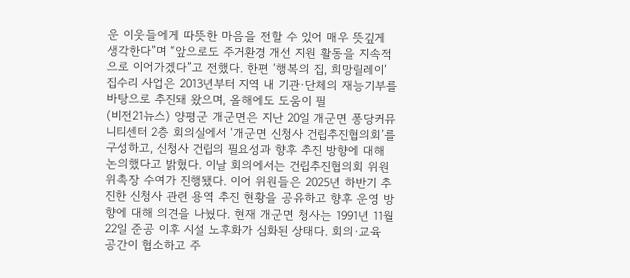운 이웃들에게 따뜻한 마음을 전할 수 있어 매우 뜻깊게 생각한다”며 “앞으로도 주거환경 개선 지원 활동을 지속적으로 이어가겠다”고 전했다. 한편 ‘행복의 집, 희망릴레이’ 집수리 사업은 2013년부터 지역 내 기관·단체의 재능기부를 바탕으로 추진돼 왔으며, 올해에도 도움이 필
(비전21뉴스) 양평군 개군면은 지난 20일 개군면 퐁당커뮤니티센터 2층 회의실에서 ‘개군면 신청사 건립추진협의회’를 구성하고, 신청사 건립의 필요성과 향후 추진 방향에 대해 논의했다고 밝혔다. 이날 회의에서는 건립추진협의회 위원 위촉장 수여가 진행됐다. 이어 위원들은 2025년 하반기 추진한 신청사 관련 용역 추진 현황을 공유하고 향후 운영 방향에 대해 의견을 나눴다. 현재 개군면 청사는 1991년 11월 22일 준공 이후 시설 노후화가 심화된 상태다. 회의·교육 공간이 협소하고 주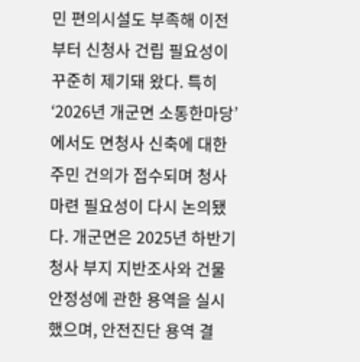민 편의시설도 부족해 이전부터 신청사 건립 필요성이 꾸준히 제기돼 왔다. 특히 ‘2026년 개군면 소통한마당’에서도 면청사 신축에 대한 주민 건의가 접수되며 청사 마련 필요성이 다시 논의됐다. 개군면은 2025년 하반기 청사 부지 지반조사와 건물 안정성에 관한 용역을 실시했으며, 안전진단 용역 결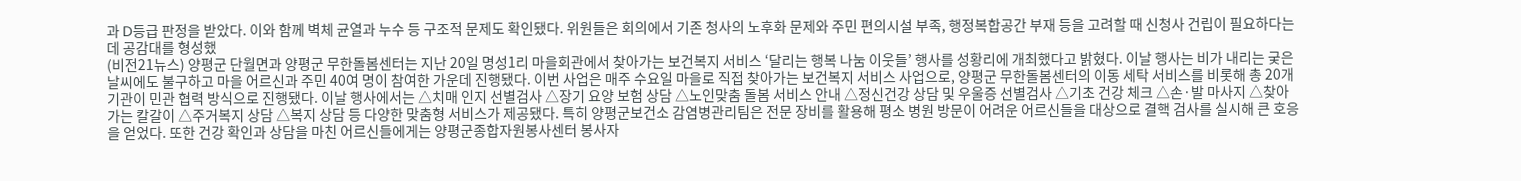과 D등급 판정을 받았다. 이와 함께 벽체 균열과 누수 등 구조적 문제도 확인됐다. 위원들은 회의에서 기존 청사의 노후화 문제와 주민 편의시설 부족, 행정복합공간 부재 등을 고려할 때 신청사 건립이 필요하다는 데 공감대를 형성했
(비전21뉴스) 양평군 단월면과 양평군 무한돌봄센터는 지난 20일 명성1리 마을회관에서 찾아가는 보건복지 서비스 ‘달리는 행복 나눔 이웃들’ 행사를 성황리에 개최했다고 밝혔다. 이날 행사는 비가 내리는 궂은 날씨에도 불구하고 마을 어르신과 주민 40여 명이 참여한 가운데 진행됐다. 이번 사업은 매주 수요일 마을로 직접 찾아가는 보건복지 서비스 사업으로, 양평군 무한돌봄센터의 이동 세탁 서비스를 비롯해 총 20개 기관이 민관 협력 방식으로 진행됐다. 이날 행사에서는 △치매 인지 선별검사 △장기 요양 보험 상담 △노인맞춤 돌봄 서비스 안내 △정신건강 상담 및 우울증 선별검사 △기초 건강 체크 △손·발 마사지 △찾아가는 칼갈이 △주거복지 상담 △복지 상담 등 다양한 맞춤형 서비스가 제공됐다. 특히 양평군보건소 감염병관리팀은 전문 장비를 활용해 평소 병원 방문이 어려운 어르신들을 대상으로 결핵 검사를 실시해 큰 호응을 얻었다. 또한 건강 확인과 상담을 마친 어르신들에게는 양평군종합자원봉사센터 봉사자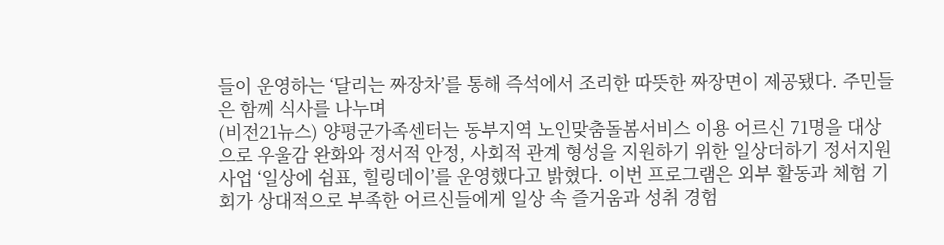들이 운영하는 ‘달리는 짜장차’를 통해 즉석에서 조리한 따뜻한 짜장면이 제공됐다. 주민들은 함께 식사를 나누며
(비전21뉴스) 양평군가족센터는 동부지역 노인맞춤돌봄서비스 이용 어르신 71명을 대상으로 우울감 완화와 정서적 안정, 사회적 관계 형성을 지원하기 위한 일상더하기 정서지원사업 ‘일상에 쉼표, 힐링데이’를 운영했다고 밝혔다. 이번 프로그램은 외부 활동과 체험 기회가 상대적으로 부족한 어르신들에게 일상 속 즐거움과 성취 경험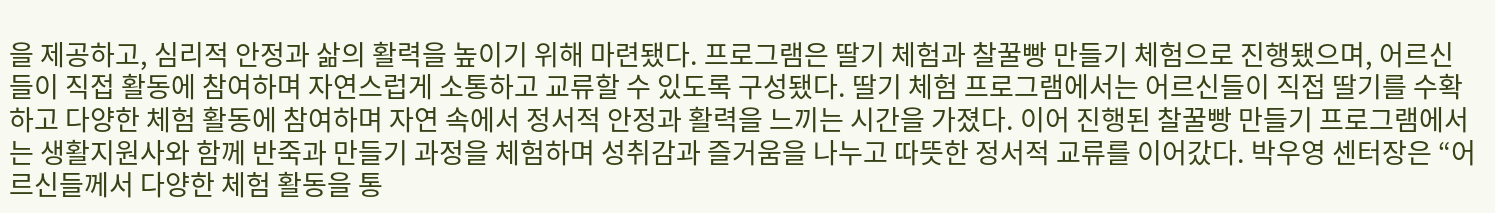을 제공하고, 심리적 안정과 삶의 활력을 높이기 위해 마련됐다. 프로그램은 딸기 체험과 찰꿀빵 만들기 체험으로 진행됐으며, 어르신들이 직접 활동에 참여하며 자연스럽게 소통하고 교류할 수 있도록 구성됐다. 딸기 체험 프로그램에서는 어르신들이 직접 딸기를 수확하고 다양한 체험 활동에 참여하며 자연 속에서 정서적 안정과 활력을 느끼는 시간을 가졌다. 이어 진행된 찰꿀빵 만들기 프로그램에서는 생활지원사와 함께 반죽과 만들기 과정을 체험하며 성취감과 즐거움을 나누고 따뜻한 정서적 교류를 이어갔다. 박우영 센터장은 “어르신들께서 다양한 체험 활동을 통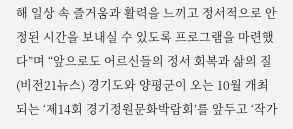해 일상 속 즐거움과 활력을 느끼고 정서적으로 안정된 시간을 보내실 수 있도록 프로그램을 마련했다”며 “앞으로도 어르신들의 정서 회복과 삶의 질
(비전21뉴스) 경기도와 양평군이 오는 10월 개최되는 ‘제14회 경기정원문화박람회’를 앞두고 ‘작가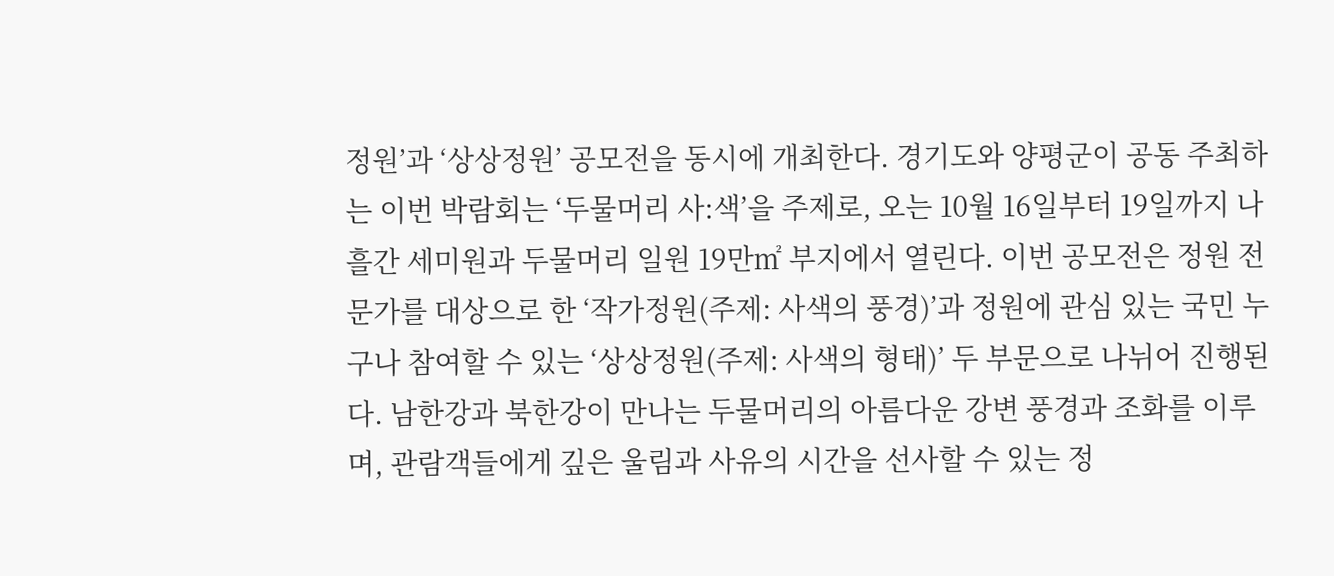정원’과 ‘상상정원’ 공모전을 동시에 개최한다. 경기도와 양평군이 공동 주최하는 이번 박람회는 ‘두물머리 사:색’을 주제로, 오는 10월 16일부터 19일까지 나흘간 세미원과 두물머리 일원 19만㎡ 부지에서 열린다. 이번 공모전은 정원 전문가를 대상으로 한 ‘작가정원(주제: 사색의 풍경)’과 정원에 관심 있는 국민 누구나 참여할 수 있는 ‘상상정원(주제: 사색의 형태)’ 두 부문으로 나뉘어 진행된다. 남한강과 북한강이 만나는 두물머리의 아름다운 강변 풍경과 조화를 이루며, 관람객들에게 깊은 울림과 사유의 시간을 선사할 수 있는 정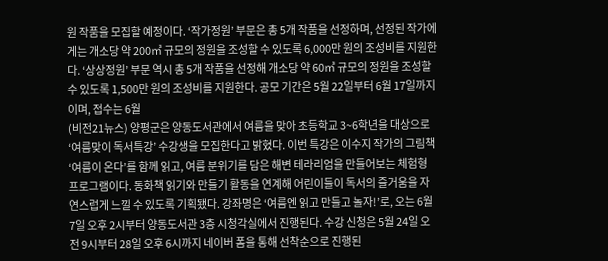원 작품을 모집할 예정이다. ‘작가정원’ 부문은 총 5개 작품을 선정하며, 선정된 작가에게는 개소당 약 200㎡ 규모의 정원을 조성할 수 있도록 6,000만 원의 조성비를 지원한다. ‘상상정원’ 부문 역시 총 5개 작품을 선정해 개소당 약 60㎡ 규모의 정원을 조성할 수 있도록 1,500만 원의 조성비를 지원한다. 공모 기간은 5월 22일부터 6월 17일까지이며, 접수는 6월
(비전21뉴스) 양평군은 양동도서관에서 여름을 맞아 초등학교 3~6학년을 대상으로 ‘여름맞이 독서특강’ 수강생을 모집한다고 밝혔다. 이번 특강은 이수지 작가의 그림책 ‘여름이 온다’를 함께 읽고, 여름 분위기를 담은 해변 테라리엄을 만들어보는 체험형 프로그램이다. 동화책 읽기와 만들기 활동을 연계해 어린이들이 독서의 즐거움을 자연스럽게 느낄 수 있도록 기획됐다. 강좌명은 ‘여름엔 읽고 만들고 놀자!’로, 오는 6월 7일 오후 2시부터 양동도서관 3층 시청각실에서 진행된다. 수강 신청은 5월 24일 오전 9시부터 28일 오후 6시까지 네이버 폼을 통해 선착순으로 진행된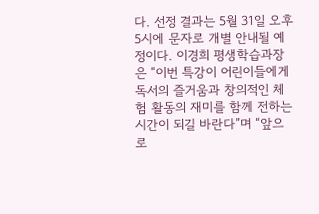다. 선정 결과는 5월 31일 오후 5시에 문자로 개별 안내될 예정이다. 이경희 평생학습과장은 “이번 특강이 어린이들에게 독서의 즐거움과 창의적인 체험 활동의 재미를 함께 전하는 시간이 되길 바란다”며 “앞으로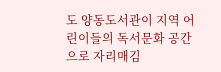도 양동도서관이 지역 어린이들의 독서문화 공간으로 자리매김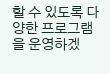할 수 있도록 다양한 프로그램을 운영하겠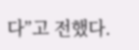다”고 전했다.